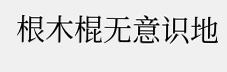根木棍无意识地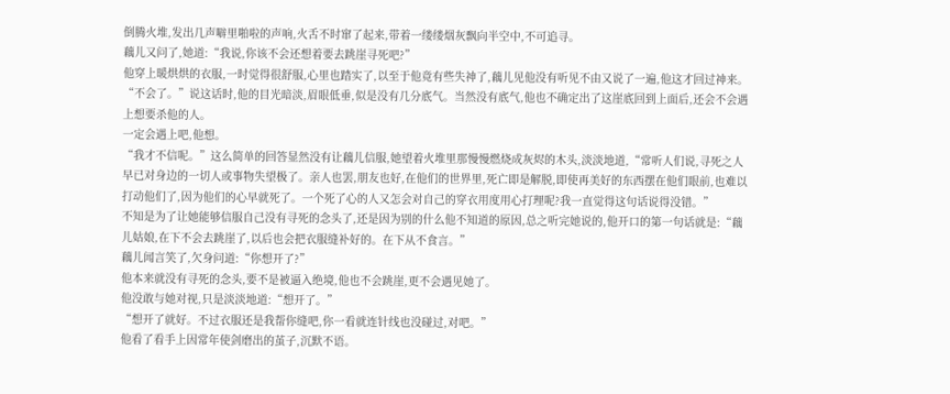倒腾火堆,发出几声噼里啪啦的声响,火舌不时窜了起来,带着一缕缕烟灰飘向半空中,不可追寻。
藕儿又问了,她道:“我说,你该不会还想着要去跳崖寻死吧?”
他穿上暖烘烘的衣服,一时觉得很舒服,心里也踏实了,以至于他竟有些失神了,藕儿见他没有听见不由又说了一遍,他这才回过神来。
“不会了。”说这话时,他的目光暗淡,眉眼低垂,似是没有几分底气。当然没有底气,他也不确定出了这崖底回到上面后,还会不会遇上想要杀他的人。
一定会遇上吧,他想。
“我才不信呢。”这么简单的回答显然没有让藕儿信服,她望着火堆里那慢慢燃烧成灰烬的木头,淡淡地道,“常听人们说,寻死之人早已对身边的一切人或事物失望极了。亲人也罢,朋友也好,在他们的世界里,死亡即是解脱,即使再美好的东西摆在他们眼前,也难以打动他们了,因为他们的心早就死了。一个死了心的人又怎会对自己的穿衣用度用心打理呢?我一直觉得这句话说得没错。”
不知是为了让她能够信服自己没有寻死的念头了,还是因为别的什么他不知道的原因,总之听完她说的,他开口的第一句话就是:“藕儿姑娘,在下不会去跳崖了,以后也会把衣服缝补好的。在下从不食言。”
藕儿闻言笑了,欠身问道:“你想开了?”
他本来就没有寻死的念头,要不是被逼入绝境,他也不会跳崖,更不会遇见她了。
他没敢与她对视,只是淡淡地道:“想开了。”
“想开了就好。不过衣服还是我帮你缝吧,你一看就连针线也没碰过,对吧。”
他看了看手上因常年使剑磨出的茧子,沉默不语。